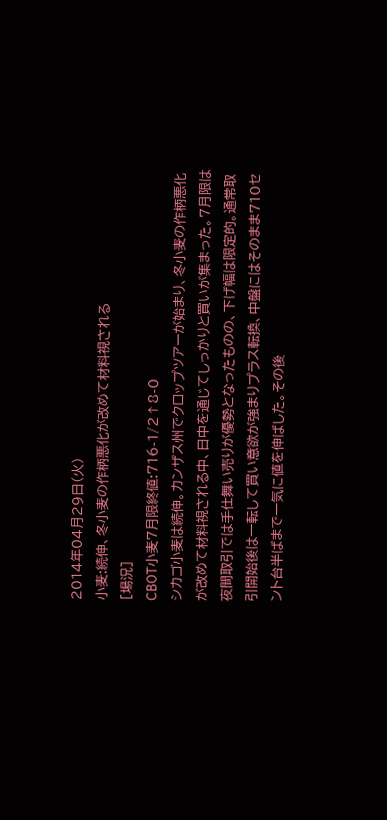2014年04月29日(火)
小麦:続伸、冬小麦の作柄悪化が改めて材料視される
[場況]
CBOT小麦7月限終値:716-1/2↑8-0
シカゴ小麦は続伸。カンザス州でクロップツアーが始まり、冬小麦の作柄悪化が改めて材料視される中、日中を通じてしっかりと買いが集まった。7月限は夜間取引では手仕舞い売りが優勢となったものの、下げ幅は限定的。通常取引開始後は一転して買い意欲が強まりプラス転換、中盤にはそのまま710セント台半ばまで一気に値を伸ばした。その後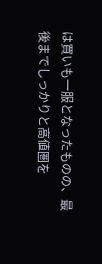は買いも一服となったものの、最後までしっかりと高値圏を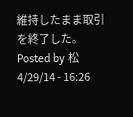維持したまま取引を終了した。
Posted by 松 4/29/14 - 16:26